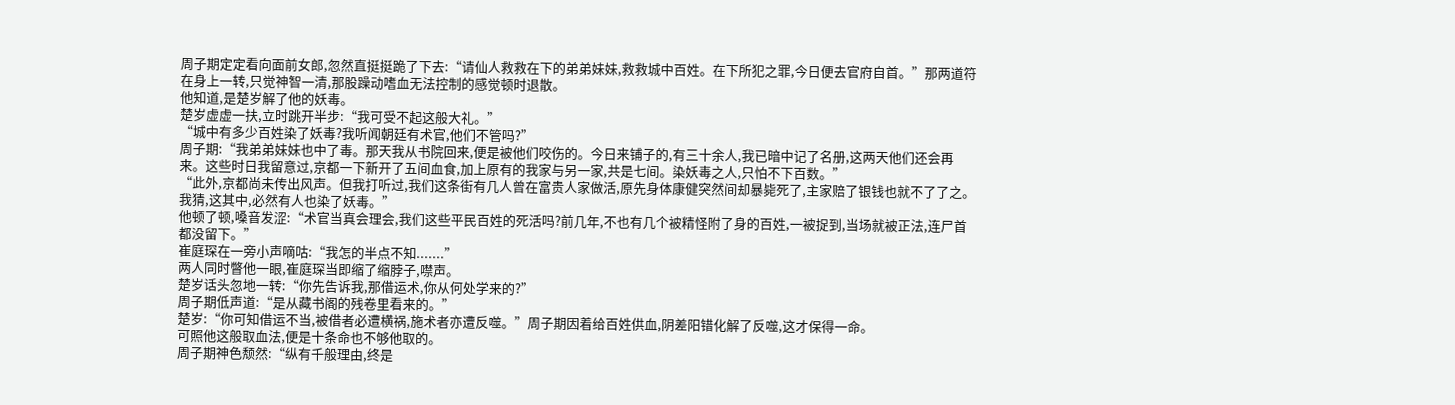周子期定定看向面前女郎,忽然直挺挺跪了下去:“请仙人救救在下的弟弟妹妹,救救城中百姓。在下所犯之罪,今日便去官府自首。”那两道符在身上一转,只觉神智一清,那股躁动嗜血无法控制的感觉顿时退散。
他知道,是楚岁解了他的妖毒。
楚岁虚虚一扶,立时跳开半步:“我可受不起这般大礼。”
“城中有多少百姓染了妖毒?我听闻朝廷有术官,他们不管吗?”
周子期:“我弟弟妹妹也中了毒。那天我从书院回来,便是被他们咬伤的。今日来铺子的,有三十余人,我已暗中记了名册,这两天他们还会再来。这些时日我留意过,京都一下新开了五间血食,加上原有的我家与另一家,共是七间。染妖毒之人,只怕不下百数。”
“此外,京都尚未传出风声。但我打听过,我们这条街有几人曾在富贵人家做活,原先身体康健突然间却暴毙死了,主家赔了银钱也就不了了之。我猜,这其中,必然有人也染了妖毒。”
他顿了顿,嗓音发涩:“术官当真会理会,我们这些平民百姓的死活吗?前几年,不也有几个被精怪附了身的百姓,一被捉到,当场就被正法,连尸首都没留下。”
崔庭琛在一旁小声嘀咕:“我怎的半点不知.......”
两人同时瞥他一眼,崔庭琛当即缩了缩脖子,噤声。
楚岁话头忽地一转:“你先告诉我,那借运术,你从何处学来的?”
周子期低声道:“是从藏书阁的残卷里看来的。”
楚岁:“你可知借运不当,被借者必遭横祸,施术者亦遭反噬。”周子期因着给百姓供血,阴差阳错化解了反噬,这才保得一命。
可照他这般取血法,便是十条命也不够他取的。
周子期神色颓然:“纵有千般理由,终是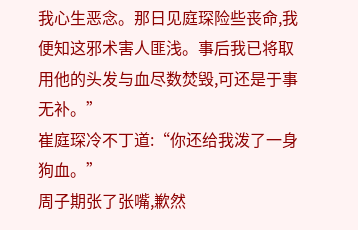我心生恶念。那日见庭琛险些丧命,我便知这邪术害人匪浅。事后我已将取用他的头发与血尽数焚毁,可还是于事无补。”
崔庭琛冷不丁道:“你还给我泼了一身狗血。”
周子期张了张嘴,歉然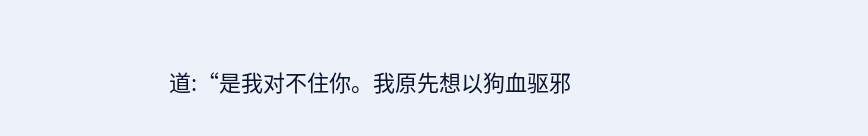道:“是我对不住你。我原先想以狗血驱邪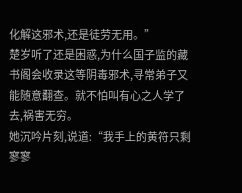化解这邪术,还是徒劳无用。”
楚岁听了还是困惑,为什么国子监的藏书阁会收录这等阴毒邪术,寻常弟子又能随意翻查。就不怕叫有心之人学了去,祸害无穷。
她沉吟片刻,说道:“我手上的黄符只剩寥寥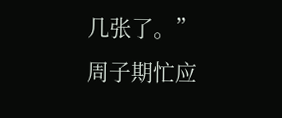几张了。”
周子期忙应